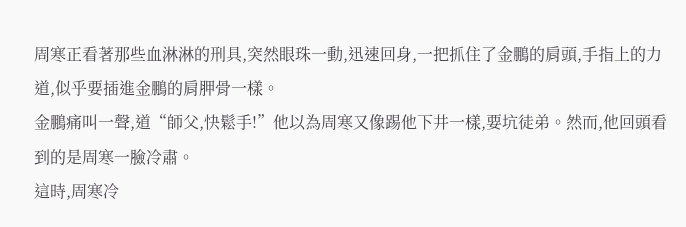周寒正看著那些血淋淋的刑具,突然眼珠一動,迅速回身,一把抓住了金鵬的肩頭,手指上的力道,似乎要插進金鵬的肩胛骨一樣。
金鵬痛叫一聲,道“師父,快鬆手!”他以為周寒又像踢他下井一樣,要坑徒弟。然而,他回頭看到的是周寒一臉冷肅。
這時,周寒冷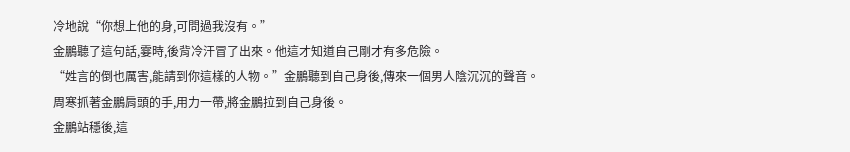冷地說“你想上他的身,可問過我沒有。”
金鵬聽了這句話,霎時,後背冷汗冒了出來。他這才知道自己剛才有多危險。
“姓言的倒也厲害,能請到你這樣的人物。”金鵬聽到自己身後,傳來一個男人陰沉沉的聲音。
周寒抓著金鵬肩頭的手,用力一帶,將金鵬拉到自己身後。
金鵬站穩後,這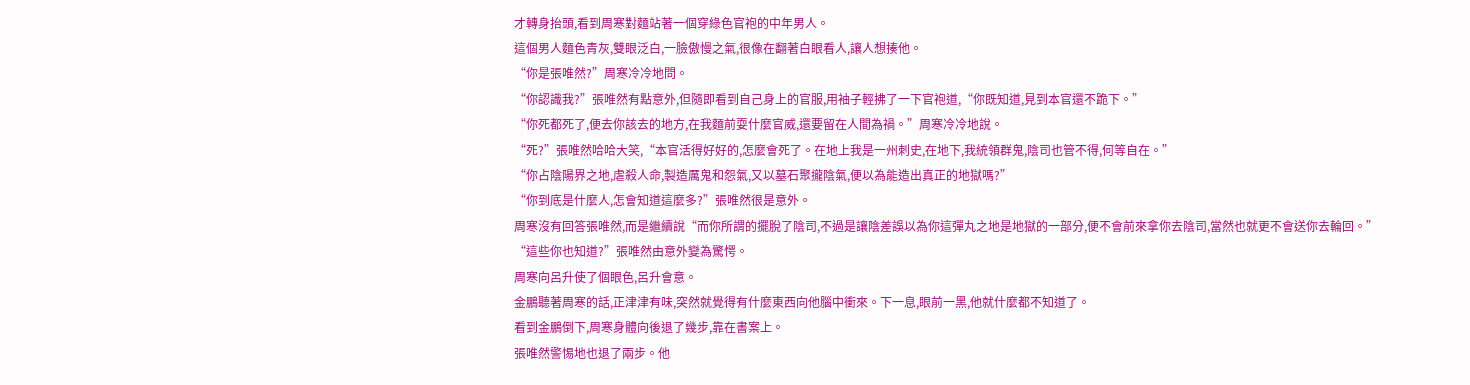才轉身抬頭,看到周寒對麵站著一個穿綠色官袍的中年男人。
這個男人麵色青灰,雙眼泛白,一臉傲慢之氣,很像在翻著白眼看人,讓人想揍他。
“你是張唯然?”周寒冷冷地問。
“你認識我?”張唯然有點意外,但隨即看到自己身上的官服,用袖子輕拂了一下官袍道,“你既知道,見到本官還不跪下。”
“你死都死了,便去你該去的地方,在我麵前耍什麼官威,還要留在人間為禍。”周寒冷冷地說。
“死?”張唯然哈哈大笑,“本官活得好好的,怎麼會死了。在地上我是一州刺史,在地下,我統領群鬼,陰司也管不得,何等自在。”
“你占陰陽界之地,虐殺人命,製造厲鬼和怨氣,又以墓石聚攏陰氣,便以為能造出真正的地獄嗎?”
“你到底是什麼人,怎會知道這麼多?”張唯然很是意外。
周寒沒有回答張唯然,而是繼續說“而你所謂的擺脫了陰司,不過是讓陰差誤以為你這彈丸之地是地獄的一部分,便不會前來拿你去陰司,當然也就更不會送你去輪回。”
“這些你也知道?”張唯然由意外變為驚愕。
周寒向呂升使了個眼色,呂升會意。
金鵬聽著周寒的話,正津津有味,突然就覺得有什麼東西向他腦中衝來。下一息,眼前一黑,他就什麼都不知道了。
看到金鵬倒下,周寒身體向後退了幾步,靠在書案上。
張唯然警惕地也退了兩步。他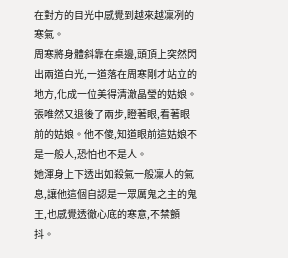在對方的目光中感覺到越來越凜冽的寒氣。
周寒將身體斜靠在桌邊,頭頂上突然閃出兩道白光,一道落在周寒剛才站立的地方,化成一位美得清澈晶瑩的姑娘。
張唯然又退後了兩步,瞪著眼,看著眼前的姑娘。他不傻,知道眼前這姑娘不是一般人,恐怕也不是人。
她渾身上下透出如殺氣一般凜人的氣息,讓他這個自認是一眾厲鬼之主的鬼王,也感覺透徹心底的寒意,不禁顫抖。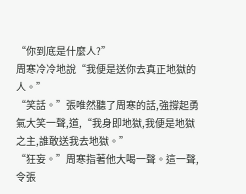“你到底是什麼人?”
周寒冷冷地說“我便是送你去真正地獄的人。”
“笑話。”張唯然聽了周寒的話,強撐起勇氣大笑一聲,道,“我身即地獄,我便是地獄之主,誰敢送我去地獄。”
“狂妄。”周寒指著他大喝一聲。這一聲,令張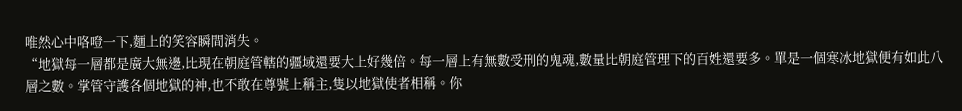唯然心中咯噔一下,麵上的笑容瞬間消失。
“地獄每一層都是廣大無邊,比現在朝庭管轄的疆域還要大上好幾倍。每一層上有無數受刑的鬼魂,數量比朝庭管理下的百姓還要多。單是一個寒冰地獄便有如此八層之數。掌管守護各個地獄的神,也不敢在尊號上稱主,隻以地獄使者相稱。你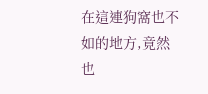在這連狗窩也不如的地方,竟然也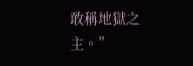敢稱地獄之主。”